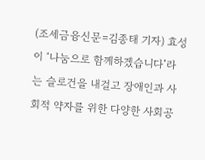(조세금융신문=김종태 기자) 효성이 ‘나눔으로 함께하겠습니다’라는 슬로건을 내걸고 장애인과 사회적 약자를 위한 다양한 사회공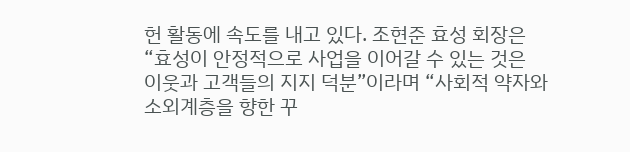헌 활동에 속도를 내고 있다. 조현준 효성 회장은 “효성이 안정적으로 사업을 이어갈 수 있는 것은 이웃과 고객들의 지지 덕분”이라며 “사회적 약자와 소외계층을 향한 꾸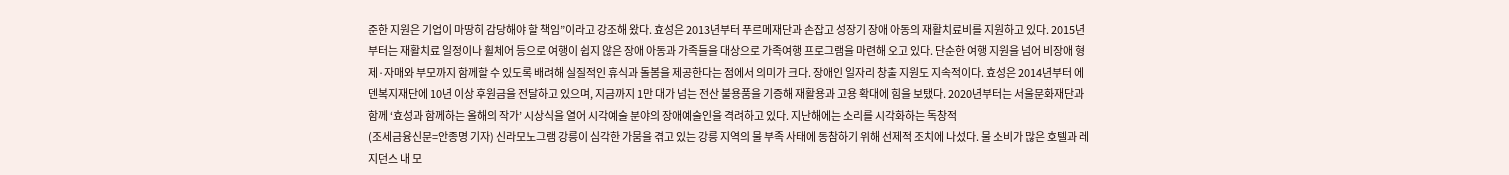준한 지원은 기업이 마땅히 감당해야 할 책임”이라고 강조해 왔다. 효성은 2013년부터 푸르메재단과 손잡고 성장기 장애 아동의 재활치료비를 지원하고 있다. 2015년부터는 재활치료 일정이나 휠체어 등으로 여행이 쉽지 않은 장애 아동과 가족들을 대상으로 가족여행 프로그램을 마련해 오고 있다. 단순한 여행 지원을 넘어 비장애 형제·자매와 부모까지 함께할 수 있도록 배려해 실질적인 휴식과 돌봄을 제공한다는 점에서 의미가 크다. 장애인 일자리 창출 지원도 지속적이다. 효성은 2014년부터 에덴복지재단에 10년 이상 후원금을 전달하고 있으며, 지금까지 1만 대가 넘는 전산 불용품을 기증해 재활용과 고용 확대에 힘을 보탰다. 2020년부터는 서울문화재단과 함께 ‘효성과 함께하는 올해의 작가’ 시상식을 열어 시각예술 분야의 장애예술인을 격려하고 있다. 지난해에는 소리를 시각화하는 독창적
(조세금융신문=안종명 기자) 신라모노그램 강릉이 심각한 가뭄을 겪고 있는 강릉 지역의 물 부족 사태에 동참하기 위해 선제적 조치에 나섰다. 물 소비가 많은 호텔과 레지던스 내 모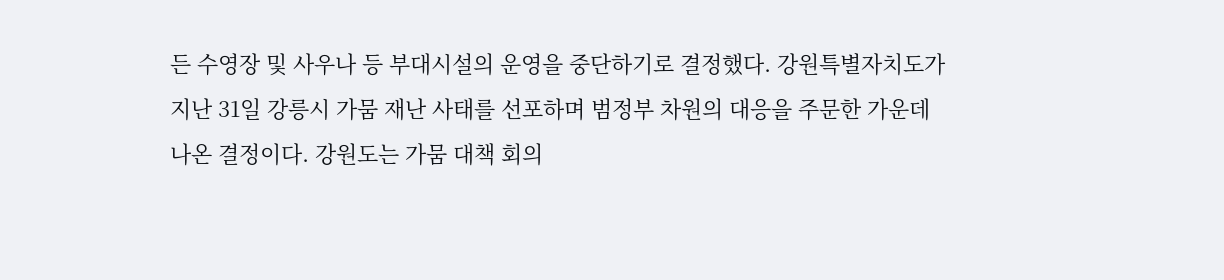든 수영장 및 사우나 등 부대시설의 운영을 중단하기로 결정했다. 강원특별자치도가 지난 31일 강릉시 가뭄 재난 사태를 선포하며 범정부 차원의 대응을 주문한 가운데 나온 결정이다. 강원도는 가뭄 대책 회의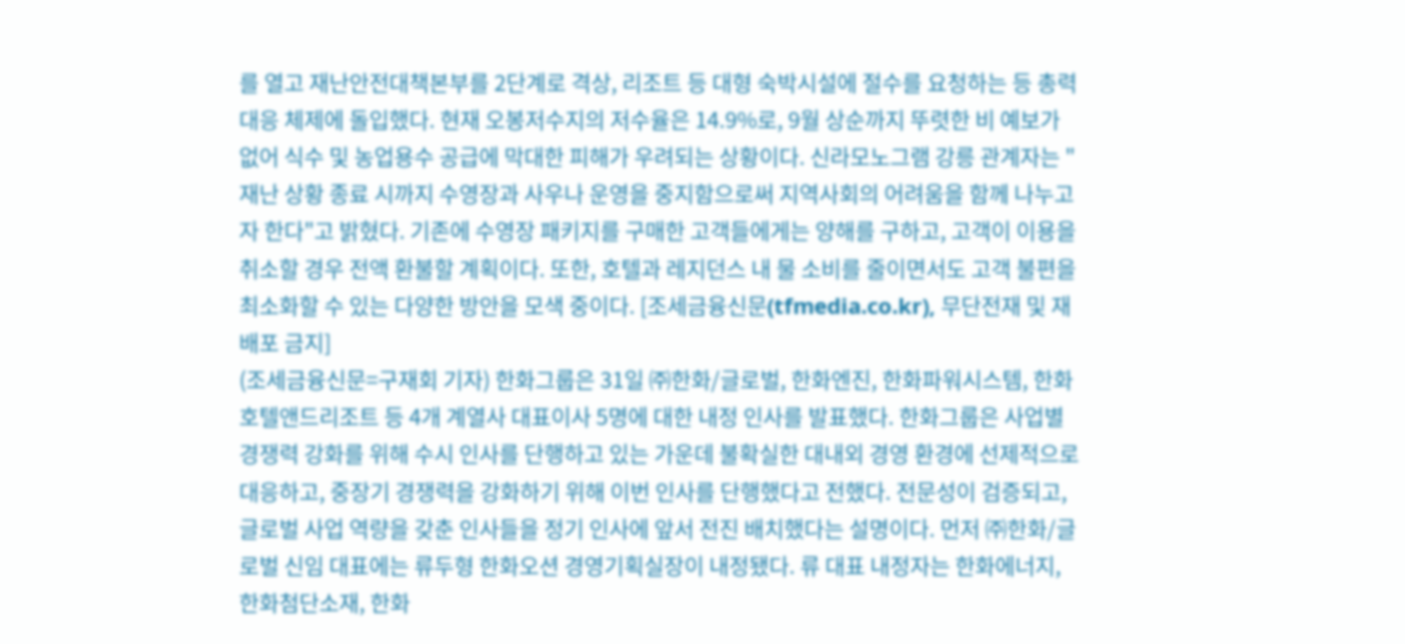를 열고 재난안전대책본부를 2단계로 격상, 리조트 등 대형 숙박시설에 절수를 요청하는 등 총력 대응 체제에 돌입했다. 현재 오봉저수지의 저수율은 14.9%로, 9월 상순까지 뚜렷한 비 예보가 없어 식수 및 농업용수 공급에 막대한 피해가 우려되는 상황이다. 신라모노그램 강릉 관계자는 "재난 상황 종료 시까지 수영장과 사우나 운영을 중지함으로써 지역사회의 어려움을 함께 나누고자 한다"고 밝혔다. 기존에 수영장 패키지를 구매한 고객들에게는 양해를 구하고, 고객이 이용을 취소할 경우 전액 환불할 계획이다. 또한, 호텔과 레지던스 내 물 소비를 줄이면서도 고객 불편을 최소화할 수 있는 다양한 방안을 모색 중이다. [조세금융신문(tfmedia.co.kr), 무단전재 및 재배포 금지]
(조세금융신문=구재회 기자) 한화그룹은 31일 ㈜한화/글로벌, 한화엔진, 한화파워시스템, 한화호텔앤드리조트 등 4개 계열사 대표이사 5명에 대한 내정 인사를 발표했다. 한화그룹은 사업별 경쟁력 강화를 위해 수시 인사를 단행하고 있는 가운데 불확실한 대내외 경영 환경에 선제적으로 대응하고, 중장기 경쟁력을 강화하기 위해 이번 인사를 단행했다고 전했다. 전문성이 검증되고, 글로벌 사업 역량을 갖춘 인사들을 정기 인사에 앞서 전진 배치했다는 설명이다. 먼저 ㈜한화/글로벌 신임 대표에는 류두형 한화오션 경영기획실장이 내정됐다. 류 대표 내정자는 한화에너지, 한화첨단소재, 한화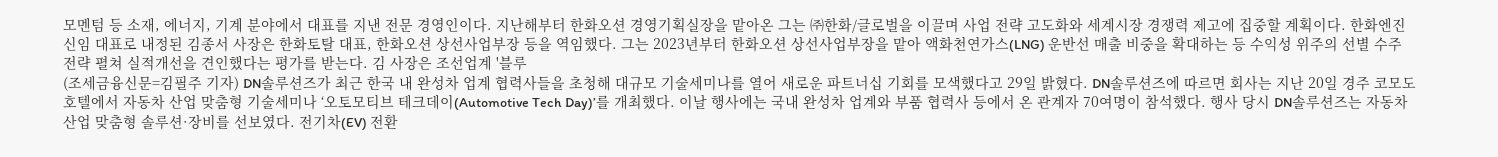모멘텀 등 소재, 에너지, 기계 분야에서 대표를 지낸 전문 경영인이다. 지난해부터 한화오션 경영기획실장을 맡아온 그는 ㈜한화/글로벌을 이끌며 사업 전략 고도화와 세계시장 경쟁력 제고에 집중할 계획이다. 한화엔진 신임 대표로 내정된 김종서 사장은 한화토탈 대표, 한화오션 상선사업부장 등을 역임했다. 그는 2023년부터 한화오션 상선사업부장을 맡아 액화천연가스(LNG) 운반선 매출 비중을 확대하는 등 수익성 위주의 선별 수주 전략 펼쳐 실적개선을 견인했다는 평가를 받는다. 김 사장은 조선업계 '블루
(조세금융신문=김필주 기자) DN솔루션즈가 최근 한국 내 완성차 업계 협력사들을 초청해 대규모 기술세미나를 열어 새로운 파트너십 기회를 모색했다고 29일 밝혔다. DN솔루션즈에 따르면 회사는 지난 20일 경주 코모도 호텔에서 자동차 산업 맞춤형 기술세미나 ‘오토모티브 테크데이(Automotive Tech Day)’를 개최했다. 이날 행사에는 국내 완성차 업계와 부품 협력사 등에서 온 관계자 70여명이 참석했다. 행사 당시 DN솔루션즈는 자동차 산업 맞춤형 솔루션·장비를 선보였다. 전기차(EV) 전환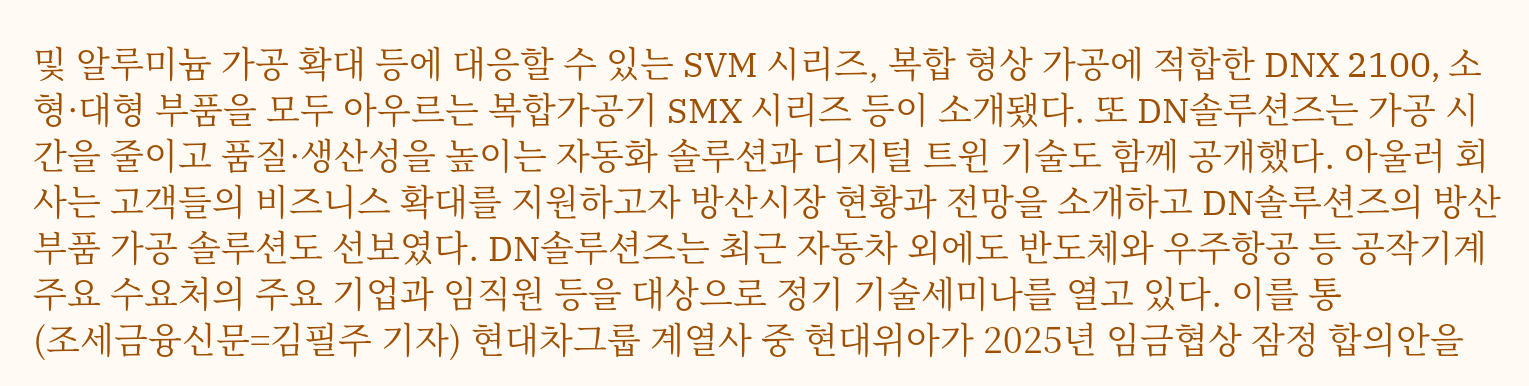및 알루미늄 가공 확대 등에 대응할 수 있는 SVM 시리즈, 복합 형상 가공에 적합한 DNX 2100, 소형·대형 부품을 모두 아우르는 복합가공기 SMX 시리즈 등이 소개됐다. 또 DN솔루션즈는 가공 시간을 줄이고 품질·생산성을 높이는 자동화 솔루션과 디지털 트윈 기술도 함께 공개했다. 아울러 회사는 고객들의 비즈니스 확대를 지원하고자 방산시장 현황과 전망을 소개하고 DN솔루션즈의 방산부품 가공 솔루션도 선보였다. DN솔루션즈는 최근 자동차 외에도 반도체와 우주항공 등 공작기계 주요 수요처의 주요 기업과 임직원 등을 대상으로 정기 기술세미나를 열고 있다. 이를 통
(조세금융신문=김필주 기자) 현대차그룹 계열사 중 현대위아가 2025년 임금협상 잠정 합의안을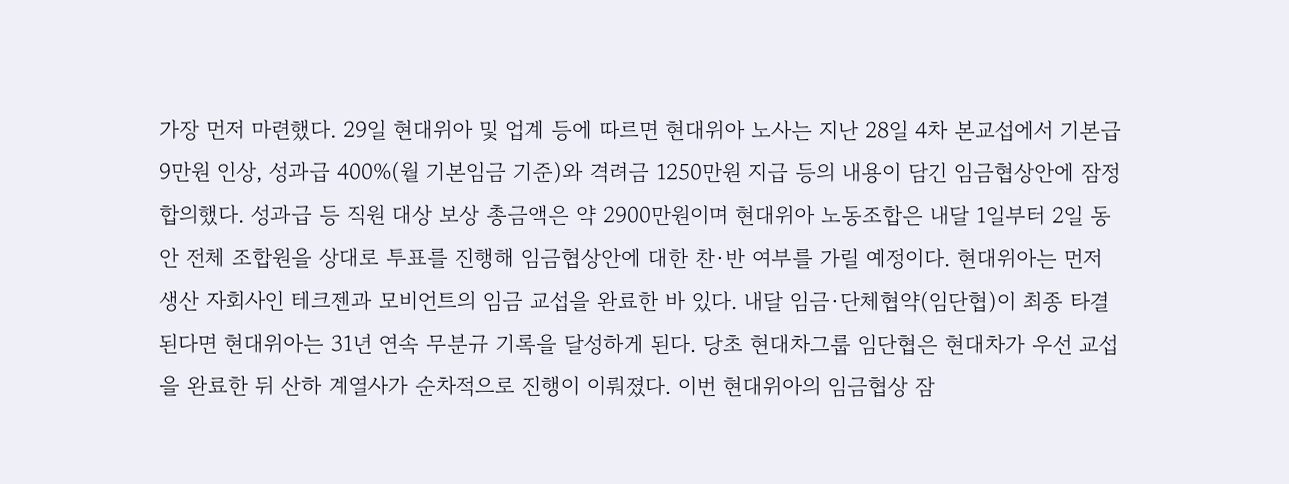가장 먼저 마련했다. 29일 현대위아 및 업계 등에 따르면 현대위아 노사는 지난 28일 4차 본교섭에서 기본급 9만원 인상, 성과급 400%(월 기본임금 기준)와 격려금 1250만원 지급 등의 내용이 담긴 임금협상안에 잠정 합의했다. 성과급 등 직원 대상 보상 총금액은 약 2900만원이며 현대위아 노동조합은 내달 1일부터 2일 동안 전체 조합원을 상대로 투표를 진행해 임금협상안에 대한 찬·반 여부를 가릴 예정이다. 현대위아는 먼저 생산 자회사인 테크젠과 모비언트의 임금 교섭을 완료한 바 있다. 내달 임금·단체협약(임단협)이 최종 타결된다면 현대위아는 31년 연속 무분규 기록을 달성하게 된다. 당초 현대차그룹 임단협은 현대차가 우선 교섭을 완료한 뒤 산하 계열사가 순차적으로 진행이 이뤄졌다. 이번 현대위아의 임금협상 잠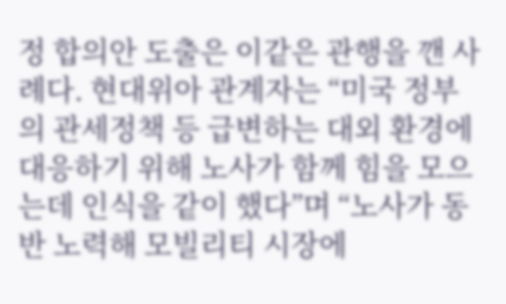정 합의안 도출은 이같은 관행을 깬 사례다. 현대위아 관계자는 “미국 정부의 관세정책 등 급변하는 대외 환경에 대응하기 위해 노사가 함께 힘을 모으는데 인식을 같이 했다”며 “노사가 동반 노력해 모빌리티 시장에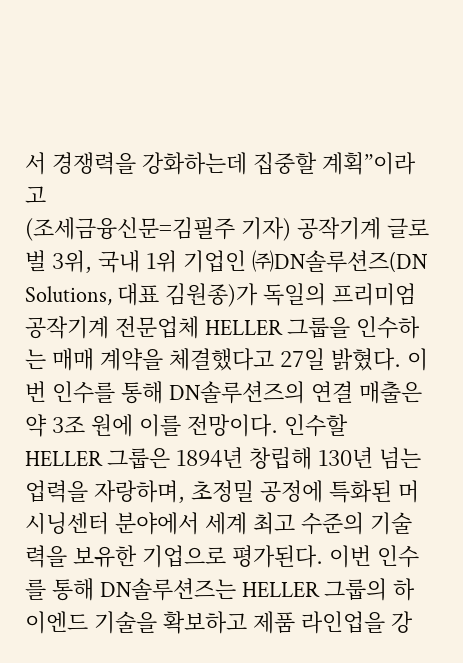서 경쟁력을 강화하는데 집중할 계획”이라고
(조세금융신문=김필주 기자) 공작기계 글로벌 3위, 국내 1위 기업인 ㈜DN솔루션즈(DN Solutions, 대표 김원종)가 독일의 프리미엄 공작기계 전문업체 HELLER 그룹을 인수하는 매매 계약을 체결했다고 27일 밝혔다. 이번 인수를 통해 DN솔루션즈의 연결 매출은 약 3조 원에 이를 전망이다. 인수할 HELLER 그룹은 1894년 창립해 130년 넘는 업력을 자랑하며, 초정밀 공정에 특화된 머시닝센터 분야에서 세계 최고 수준의 기술력을 보유한 기업으로 평가된다. 이번 인수를 통해 DN솔루션즈는 HELLER 그룹의 하이엔드 기술을 확보하고 제품 라인업을 강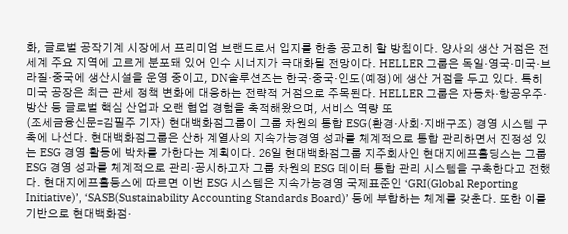화, 글로벌 공작기계 시장에서 프리미엄 브랜드로서 입지를 한층 공고히 할 방침이다. 양사의 생산 거점은 전 세계 주요 지역에 고르게 분포돼 있어 인수 시너지가 극대화될 전망이다. HELLER 그룹은 독일·영국·미국·브라질·중국에 생산시설을 운영 중이고, DN솔루션즈는 한국·중국·인도(예정)에 생산 거점을 두고 있다. 특히 미국 공장은 최근 관세 정책 변화에 대응하는 전략적 거점으로 주목된다. HELLER 그룹은 자동차·항공우주·방산 등 글로벌 핵심 산업과 오랜 협업 경험을 축적해왔으며, 서비스 역량 또
(조세금융신문=김필주 기자) 현대백화점그룹이 그룹 차원의 통합 ESG(환경·사회·지배구조) 경영 시스템 구축에 나선다. 현대백화점그룹은 산하 계열사의 지속가능경영 성과를 체계적으로 통합 관리하면서 진정성 있는 ESG 경영 활동에 박차를 가한다는 계획이다. 26일 현대백화점그룹 지주회사인 현대지에프홀딩스는 그룹 ESG 경영 성과를 체계적으로 관리·공시하고자 그룹 차원의 ESG 데이터 통합 관리 시스템을 구축한다고 전했다. 현대지에프홀등스에 따르면 이번 ESG 시스템은 지속가능경영 국제표준인 ‘GRI(Global Reporting Initiative)’, ‘SASB(Sustainability Accounting Standards Board)’ 등에 부합하는 체계를 갖춘다. 또한 이를 기반으로 현대백화점·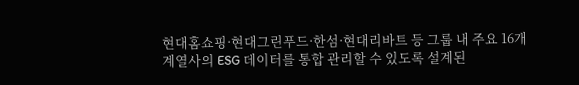현대홈쇼핑·현대그린푸드·한섬·현대리바트 등 그룹 내 주요 16개 계열사의 ESG 데이터를 통합 관리할 수 있도록 설계된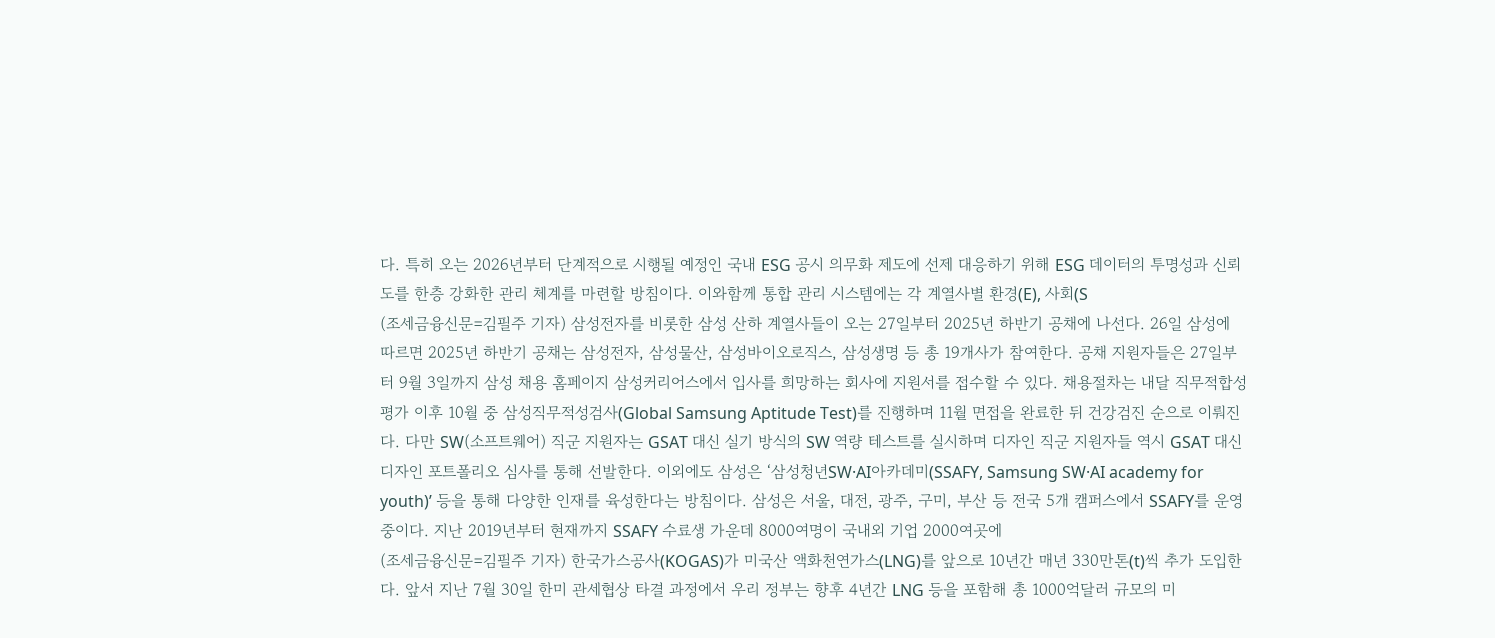다. 특히 오는 2026년부터 단계적으로 시행될 예정인 국내 ESG 공시 의무화 제도에 선제 대응하기 위해 ESG 데이터의 투명성과 신뢰도를 한층 강화한 관리 체계를 마련할 방침이다. 이와함께 통합 관리 시스템에는 각 계열사별 환경(E), 사회(S
(조세금융신문=김필주 기자) 삼성전자를 비롯한 삼성 산하 계열사들이 오는 27일부터 2025년 하반기 공채에 나선다. 26일 삼성에 따르면 2025년 하반기 공채는 삼성전자, 삼성물산, 삼성바이오로직스, 삼성생명 등 총 19개사가 참여한다. 공채 지원자들은 27일부터 9월 3일까지 삼성 채용 홈페이지 삼성커리어스에서 입사를 희망하는 회사에 지원서를 접수할 수 있다. 채용절차는 내달 직무적합성 평가 이후 10월 중 삼성직무적성검사(Global Samsung Aptitude Test)를 진행하며 11월 면접을 완료한 뒤 건강검진 순으로 이뤄진다. 다만 SW(소프트웨어) 직군 지원자는 GSAT 대신 실기 방식의 SW 역량 테스트를 실시하며 디자인 직군 지원자들 역시 GSAT 대신 디자인 포트폴리오 심사를 통해 선발한다. 이외에도 삼성은 ‘삼성청년SW·AI아카데미(SSAFY, Samsung SW·AI academy for youth)’ 등을 통해 다양한 인재를 육성한다는 방침이다. 삼성은 서울, 대전, 광주, 구미, 부산 등 전국 5개 캠퍼스에서 SSAFY를 운영 중이다. 지난 2019년부터 현재까지 SSAFY 수료생 가운데 8000여명이 국내외 기업 2000여곳에
(조세금융신문=김필주 기자) 한국가스공사(KOGAS)가 미국산 액화천연가스(LNG)를 앞으로 10년간 매년 330만톤(t)씩 추가 도입한다. 앞서 지난 7월 30일 한미 관세협상 타결 과정에서 우리 정부는 향후 4년간 LNG 등을 포함해 총 1000억달러 규모의 미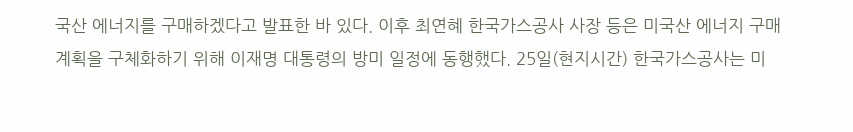국산 에너지를 구매하겠다고 발표한 바 있다. 이후 최연혜 한국가스공사 사장 등은 미국산 에너지 구매 계획을 구체화하기 위해 이재명 대통령의 방미 일정에 동행했다. 25일(현지시간) 한국가스공사는 미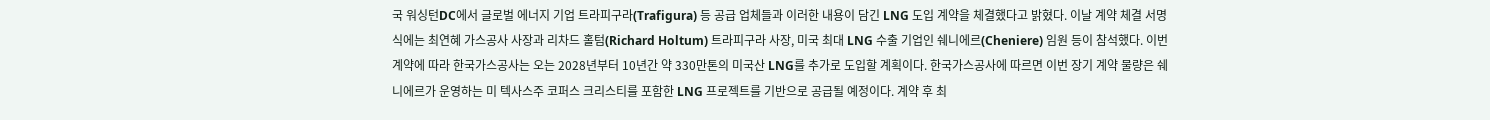국 워싱턴DC에서 글로벌 에너지 기업 트라피구라(Trafigura) 등 공급 업체들과 이러한 내용이 담긴 LNG 도입 계약을 체결했다고 밝혔다. 이날 계약 체결 서명식에는 최연혜 가스공사 사장과 리차드 홀텀(Richard Holtum) 트라피구라 사장, 미국 최대 LNG 수출 기업인 쉐니에르(Cheniere) 임원 등이 참석했다. 이번 계약에 따라 한국가스공사는 오는 2028년부터 10년간 약 330만톤의 미국산 LNG를 추가로 도입할 계획이다. 한국가스공사에 따르면 이번 장기 계약 물량은 쉐니에르가 운영하는 미 텍사스주 코퍼스 크리스티를 포함한 LNG 프로젝트를 기반으로 공급될 예정이다. 계약 후 최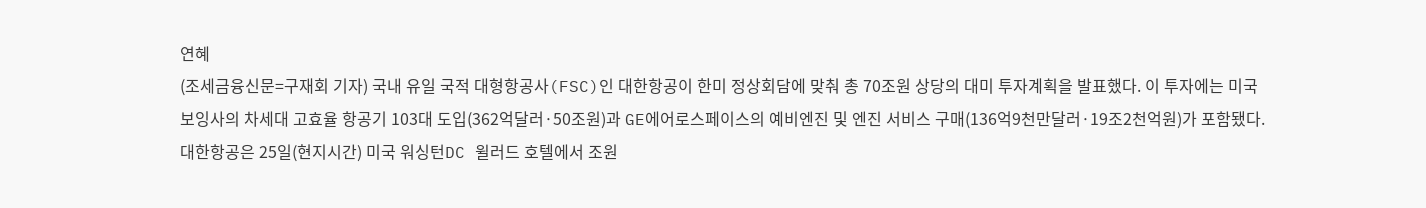연혜
(조세금융신문=구재회 기자) 국내 유일 국적 대형항공사(FSC)인 대한항공이 한미 정상회담에 맞춰 총 70조원 상당의 대미 투자계획을 발표했다. 이 투자에는 미국 보잉사의 차세대 고효율 항공기 103대 도입(362억달러·50조원)과 GE에어로스페이스의 예비엔진 및 엔진 서비스 구매(136억9천만달러·19조2천억원)가 포함됐다. 대한항공은 25일(현지시간) 미국 워싱턴DC 윌러드 호텔에서 조원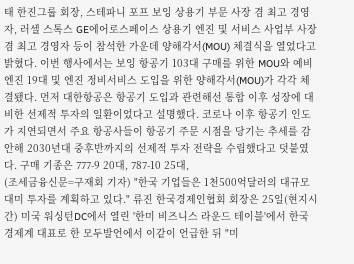태 한진그룹 회장, 스테파니 포프 보잉 상용기 부문 사장 겸 최고 경영자, 러셀 스톡스 GE에어로스페이스 상용기 엔진 및 서비스 사업부 사장 겸 최고 경영자 등이 참석한 가운데 양해각서(MOU) 체결식을 열었다고 밝혔다. 이번 행사에서는 보잉 항공기 103대 구매를 위한 MOU와 예비엔진 19대 및 엔진 정비서비스 도입을 위한 양해각서(MOU)가 각각 체결됐다. 먼저 대한항공은 항공기 도입과 관련해선 통합 이후 성장에 대비한 선제적 투자의 일환이었다고 설명했다. 코로나 이후 항공기 인도가 지연되면서 주요 항공사들이 항공기 주문 시점을 당기는 추세를 감안해 2030년대 중후반까지의 선제적 투자 전략을 수립했다고 덧붙였다. 구매 기종은 777-9 20대, 787-10 25대,
(조세금융신문=구재회 기자) "한국 기업들은 1천500억달러의 대규모 대미 투자를 계획하고 있다." 류진 한국경제인협회 회장은 25일(현지시간) 미국 워싱턴DC에서 열린 '한미 비즈니스 라운드 테이블'에서 한국 경제계 대표로 한 모두발언에서 이같이 언급한 뒤 "미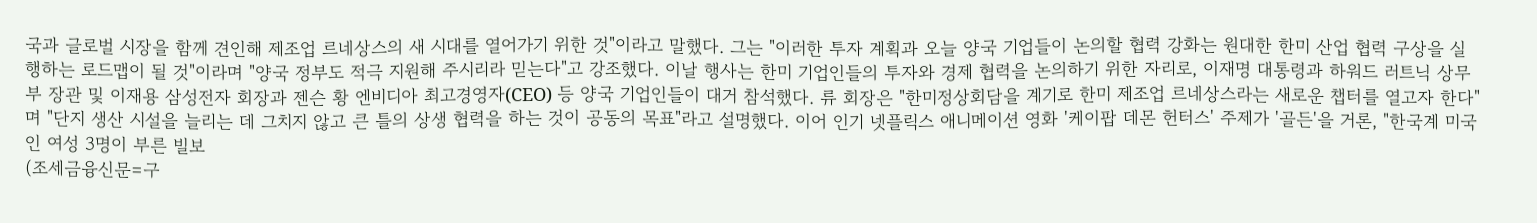국과 글로벌 시장을 함께 견인해 제조업 르네상스의 새 시대를 열어가기 위한 것"이라고 말했다. 그는 "이러한 투자 계획과 오늘 양국 기업들이 논의할 협력 강화는 원대한 한미 산업 협력 구상을 실행하는 로드맵이 될 것"이라며 "양국 정부도 적극 지원해 주시리라 믿는다"고 강조했다. 이날 행사는 한미 기업인들의 투자와 경제 협력을 논의하기 위한 자리로, 이재명 대통령과 하워드 러트닉 상무부 장관 및 이재용 삼성전자 회장과 젠슨 황 엔비디아 최고경영자(CEO) 등 양국 기업인들이 대거 참석했다. 류 회장은 "한미정상회담을 계기로 한미 제조업 르네상스라는 새로운 챕터를 열고자 한다"며 "단지 생산 시설을 늘리는 데 그치지 않고 큰 틀의 상생 협력을 하는 것이 공동의 목표"라고 설명했다. 이어 인기 넷플릭스 애니메이션 영화 '케이팝 데몬 헌터스' 주제가 '골든'을 거론, "한국계 미국인 여성 3명이 부른 빌보
(조세금융신문=구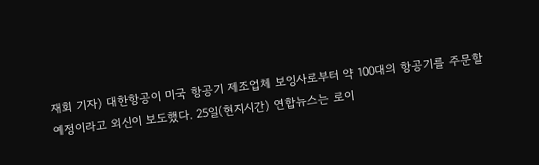재회 기자) 대한항공이 미국 항공기 제조업체 보잉사로부터 약 100대의 항공기를 주문할 예정이라고 외신이 보도했다. 25일(현지시간) 연합뉴스는 로이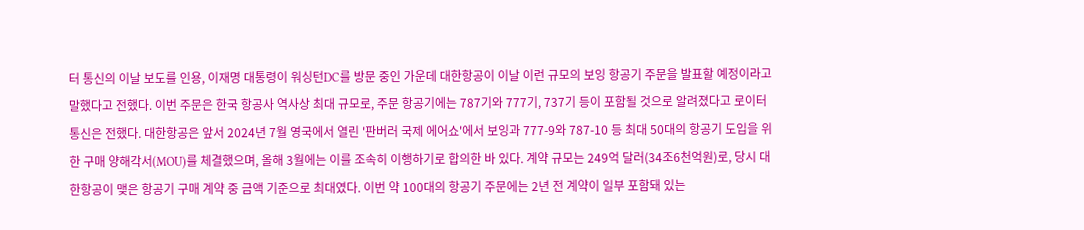터 통신의 이날 보도를 인용, 이재명 대통령이 워싱턴DC를 방문 중인 가운데 대한항공이 이날 이런 규모의 보잉 항공기 주문을 발표할 예정이라고 말했다고 전했다. 이번 주문은 한국 항공사 역사상 최대 규모로, 주문 항공기에는 787기와 777기, 737기 등이 포함될 것으로 알려졌다고 로이터 통신은 전했다. 대한항공은 앞서 2024년 7월 영국에서 열린 '판버러 국제 에어쇼'에서 보잉과 777-9와 787-10 등 최대 50대의 항공기 도입을 위한 구매 양해각서(MOU)를 체결했으며, 올해 3월에는 이를 조속히 이행하기로 합의한 바 있다. 계약 규모는 249억 달러(34조6천억원)로, 당시 대한항공이 맺은 항공기 구매 계약 중 금액 기준으로 최대였다. 이번 약 100대의 항공기 주문에는 2년 전 계약이 일부 포함돼 있는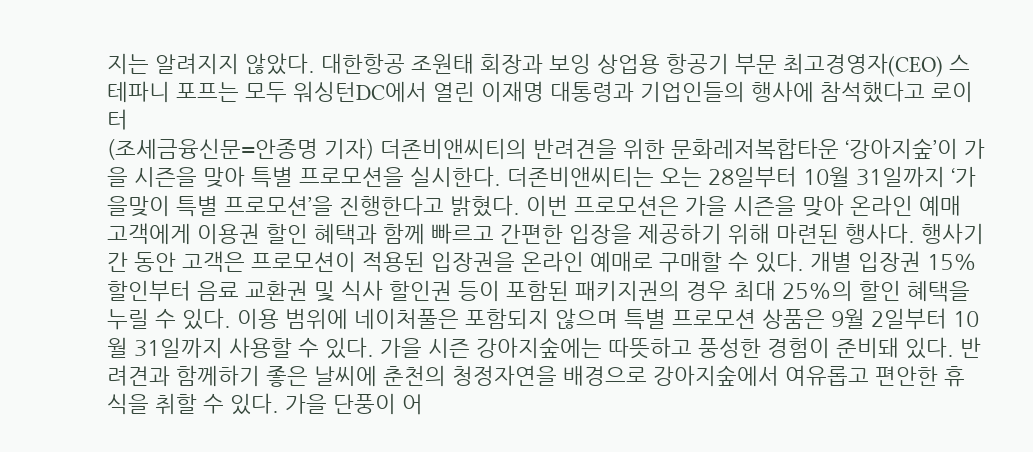지는 알려지지 않았다. 대한항공 조원태 회장과 보잉 상업용 항공기 부문 최고경영자(CEO) 스테파니 포프는 모두 워싱턴DC에서 열린 이재명 대통령과 기업인들의 행사에 참석했다고 로이터
(조세금융신문=안종명 기자) 더존비앤씨티의 반려견을 위한 문화레저복합타운 ‘강아지숲’이 가을 시즌을 맞아 특별 프로모션을 실시한다. 더존비앤씨티는 오는 28일부터 10월 31일까지 ‘가을맞이 특별 프로모션’을 진행한다고 밝혔다. 이번 프로모션은 가을 시즌을 맞아 온라인 예매 고객에게 이용권 할인 혜택과 함께 빠르고 간편한 입장을 제공하기 위해 마련된 행사다. 행사기간 동안 고객은 프로모션이 적용된 입장권을 온라인 예매로 구매할 수 있다. 개별 입장권 15% 할인부터 음료 교환권 및 식사 할인권 등이 포함된 패키지권의 경우 최대 25%의 할인 혜택을 누릴 수 있다. 이용 범위에 네이처풀은 포함되지 않으며 특별 프로모션 상품은 9월 2일부터 10월 31일까지 사용할 수 있다. 가을 시즌 강아지숲에는 따뜻하고 풍성한 경험이 준비돼 있다. 반려견과 함께하기 좋은 날씨에 춘천의 청정자연을 배경으로 강아지숲에서 여유롭고 편안한 휴식을 취할 수 있다. 가을 단풍이 어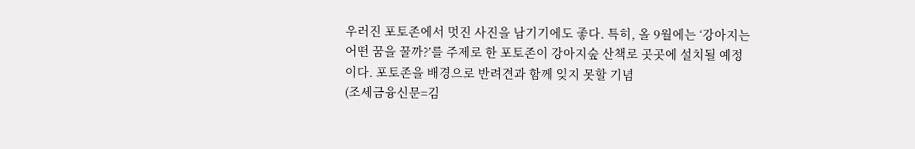우러진 포토존에서 멋진 사진을 남기기에도 좋다. 특히, 올 9월에는 ‘강아지는 어떤 꿈을 꿀까?’를 주제로 한 포토존이 강아지숲 산책로 곳곳에 설치될 예정이다. 포토존을 배경으로 반려견과 함께 잊지 못할 기념
(조세금융신문=김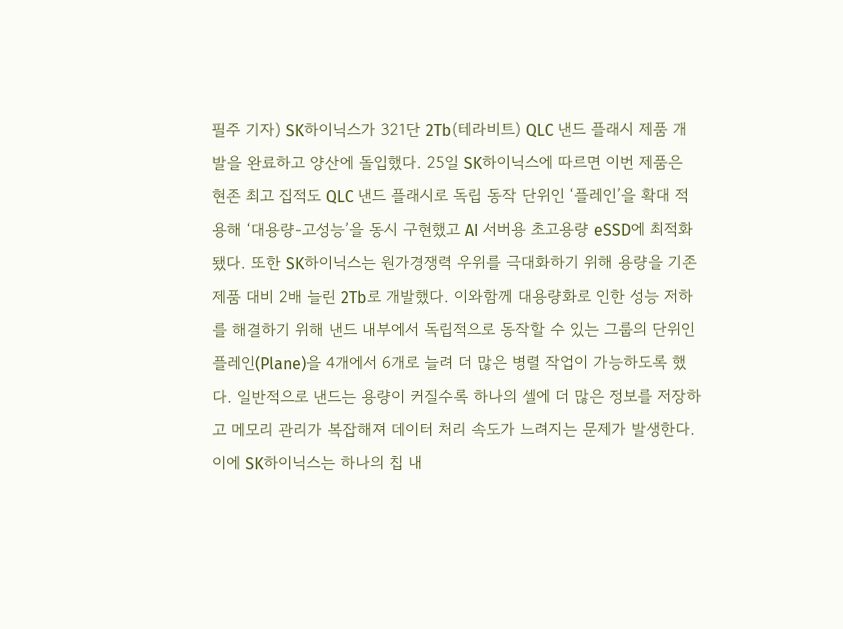필주 기자) SK하이닉스가 321단 2Tb(테라비트) QLC 낸드 플래시 제품 개발을 완료하고 양산에 돌입했다. 25일 SK하이닉스에 따르면 이번 제품은 현존 최고 집적도 QLC 낸드 플래시로 독립 동작 단위인 ‘플레인’을 확대 적용해 ‘대용량-고성능’을 동시 구현했고 AI 서버용 초고용량 eSSD에 최적화됐다. 또한 SK하이닉스는 원가경쟁력 우위를 극대화하기 위해 용량을 기존 제품 대비 2배 늘린 2Tb로 개발했다. 이와함께 대용량화로 인한 성능 저하를 해결하기 위해 낸드 내부에서 독립적으로 동작할 수 있는 그룹의 단위인 플레인(Plane)을 4개에서 6개로 늘려 더 많은 병렬 작업이 가능하도록 했다. 일반적으로 낸드는 용량이 커질수록 하나의 셀에 더 많은 정보를 저장하고 메모리 관리가 복잡해져 데이터 처리 속도가 느려지는 문제가 발생한다. 이에 SK하이닉스는 하나의 칩 내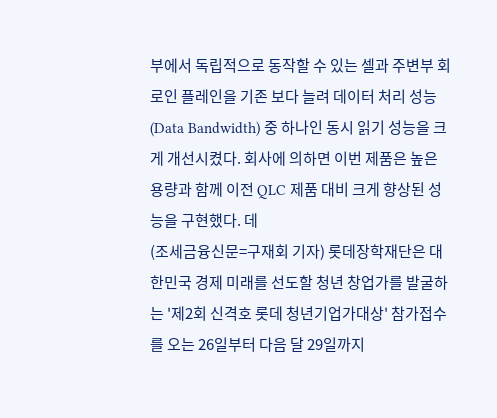부에서 독립적으로 동작할 수 있는 셀과 주변부 회로인 플레인을 기존 보다 늘려 데이터 처리 성능(Data Bandwidth) 중 하나인 동시 읽기 성능을 크게 개선시켰다. 회사에 의하면 이번 제품은 높은 용량과 함께 이전 QLC 제품 대비 크게 향상된 성능을 구현했다. 데
(조세금융신문=구재회 기자) 롯데장학재단은 대한민국 경제 미래를 선도할 청년 창업가를 발굴하는 '제2회 신격호 롯데 청년기업가대상' 참가접수를 오는 26일부터 다음 달 29일까지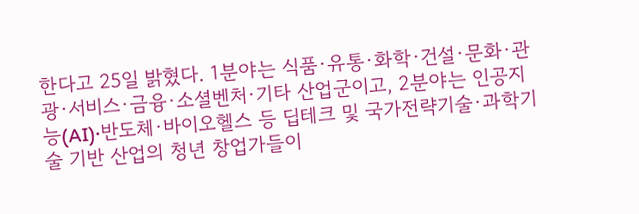한다고 25일 밝혔다. 1분야는 식품·유통·화학·건설·문화·관광·서비스·금융·소셜벤처·기타 산업군이고, 2분야는 인공지능(AI)·반도체·바이오헬스 등 딥테크 및 국가전략기술·과학기술 기반 산업의 청년 창업가들이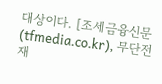대상이다. [조세금융신문(tfmedia.co.kr), 무단전재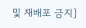및 재배포 금지]